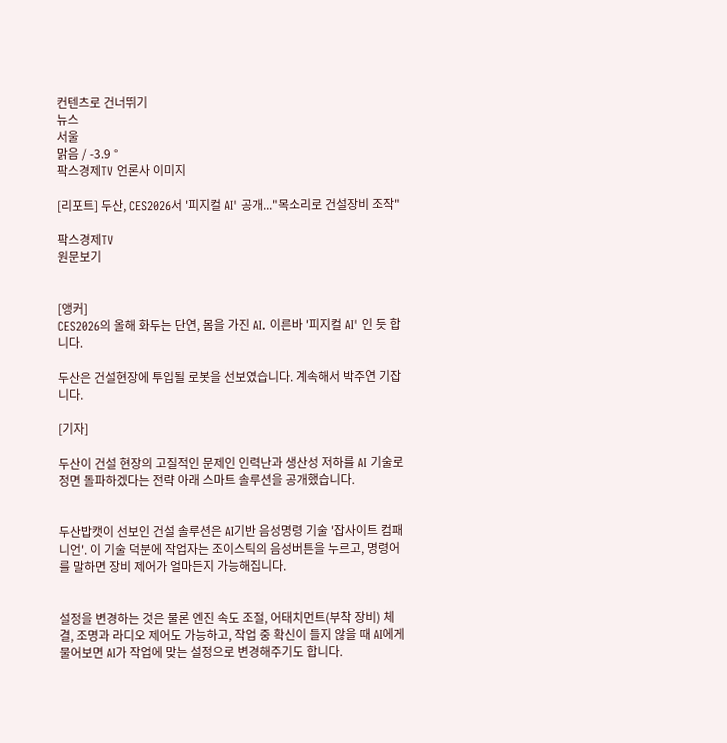컨텐츠로 건너뛰기
뉴스
서울
맑음 / -3.9 °
팍스경제TV 언론사 이미지

[리포트] 두산, CES2026서 '피지컬 AI' 공개..."목소리로 건설장비 조작"

팍스경제TV
원문보기


[앵커]
CES2026의 올해 화두는 단연, 몸을 가진 AI. 이른바 '피지컬 AI' 인 듯 합니다.

두산은 건설현장에 투입될 로봇을 선보였습니다. 계속해서 박주연 기잡니다.

[기자]

두산이 건설 현장의 고질적인 문제인 인력난과 생산성 저하를 AI 기술로 정면 돌파하겠다는 전략 아래 스마트 솔루션을 공개했습니다.


두산밥캣이 선보인 건설 솔루션은 AI기반 음성명령 기술 '잡사이트 컴패니언'. 이 기술 덕분에 작업자는 조이스틱의 음성버튼을 누르고, 명령어를 말하면 장비 제어가 얼마든지 가능해집니다.


설정을 변경하는 것은 물론 엔진 속도 조절, 어태치먼트(부착 장비) 체결, 조명과 라디오 제어도 가능하고, 작업 중 확신이 들지 않을 때 AI에게 물어보면 AI가 작업에 맞는 설정으로 변경해주기도 합니다.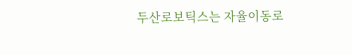두산로보틱스는 자율이동로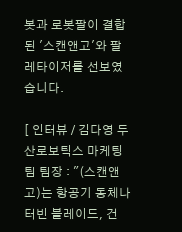봇과 로봇팔이 결합된 '스캔앤고'와 팔레타이저를 선보였습니다.

[ 인터뷰 / 김다영 두산로보틱스 마케팅팀 팀장 : "(스캔앤고)는 항공기 동체나 터빈 블레이드, 건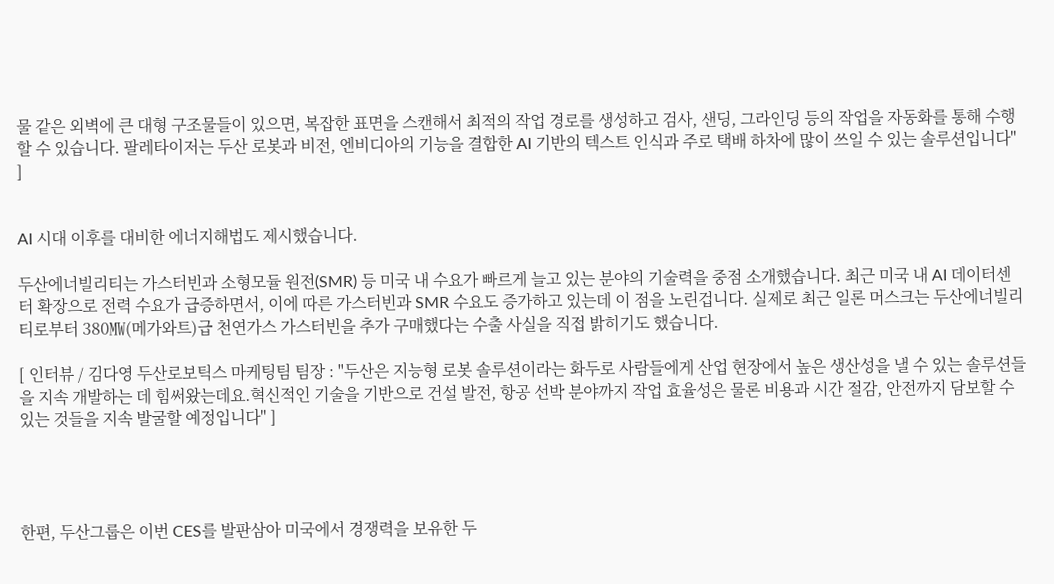물 같은 외벽에 큰 대형 구조물들이 있으면, 복잡한 표면을 스캔해서 최적의 작업 경로를 생성하고 검사, 샌딩, 그라인딩 등의 작업을 자동화를 통해 수행할 수 있습니다. 팔레타이저는 두산 로봇과 비전, 엔비디아의 기능을 결합한 AI 기반의 텍스트 인식과 주로 택배 하차에 많이 쓰일 수 있는 솔루션입니다" ]


AI 시대 이후를 대비한 에너지해법도 제시했습니다.

두산에너빌리티는 가스터빈과 소형모듈 원전(SMR) 등 미국 내 수요가 빠르게 늘고 있는 분야의 기술력을 중점 소개했습니다. 최근 미국 내 AI 데이터센터 확장으로 전력 수요가 급증하면서, 이에 따른 가스터빈과 SMR 수요도 증가하고 있는데 이 점을 노린겁니다. 실제로 최근 일론 머스크는 두산에너빌리티로부터 380㎿(메가와트)급 천연가스 가스터빈을 추가 구매했다는 수출 사실을 직접 밝히기도 했습니다.

[ 인터뷰 / 김다영 두산로보틱스 마케팅팀 팀장 : "두산은 지능형 로봇 솔루션이라는 화두로 사람들에게 산업 현장에서 높은 생산성을 낼 수 있는 솔루션들을 지속 개발하는 데 힘써왔는데요.혁신적인 기술을 기반으로 건설 발전, 항공 선박 분야까지 작업 효율성은 물론 비용과 시간 절감, 안전까지 담보할 수 있는 것들을 지속 발굴할 예정입니다" ]




한편, 두산그룹은 이번 CES를 발판삼아 미국에서 경쟁력을 보유한 두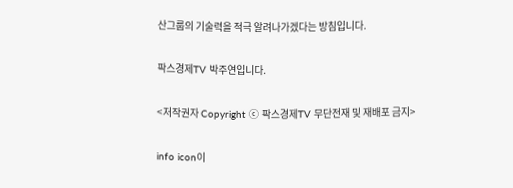산그룹의 기술력을 적극 알려나가겠다는 방침입니다.

팍스경제TV 박주연입니다.

<저작권자 Copyright ⓒ 팍스경제TV 무단전재 및 재배포 금지>

info icon이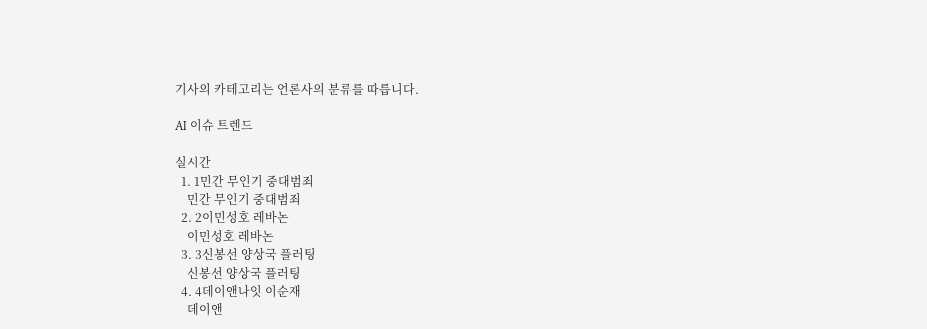기사의 카테고리는 언론사의 분류를 따릅니다.

AI 이슈 트렌드

실시간
  1. 1민간 무인기 중대범죄
    민간 무인기 중대범죄
  2. 2이민성호 레바논
    이민성호 레바논
  3. 3신봉선 양상국 플러팅
    신봉선 양상국 플러팅
  4. 4데이앤나잇 이순재
    데이앤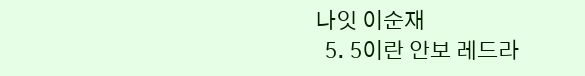나잇 이순재
  5. 5이란 안보 레드라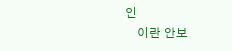인
    이란 안보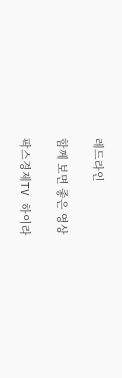레드라인

함께 보면 좋은 영상

팍스경제TV 하이라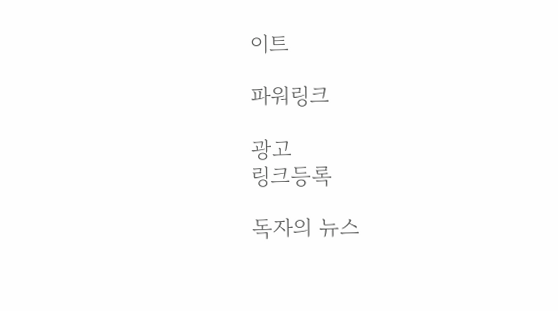이트

파워링크

광고
링크등록

독자의 뉴스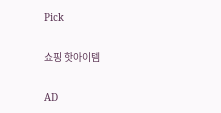Pick

쇼핑 핫아이템

AD